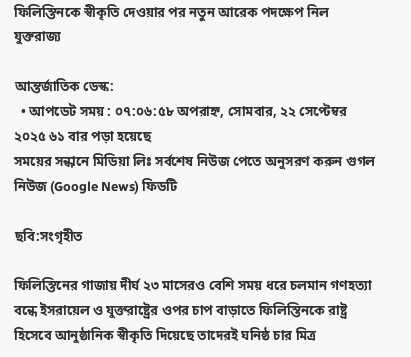ফিলিস্তিনকে স্বীকৃতি দেওয়ার পর নতুন আরেক পদক্ষেপ নিল যুক্তরাজ্য

আন্তর্জাতিক ডেস্ক:
  • আপডেট সময় : ০৭:০৬:৫৮ অপরাহ্ন, সোমবার, ২২ সেপ্টেম্বর ২০২৫ ৬১ বার পড়া হয়েছে
সময়ের সন্ধানে মিডিয়া লিঃ সর্বশেষ নিউজ পেতে অনুসরণ করুন গুগল নিউজ (Google News) ফিডটি

ছবি:সংগৃহীত

ফিলিস্তিনের গাজায় দীর্ঘ ২৩ মাসেরও বেশি সময় ধরে চলমান গণহত্যা বন্ধে ইসরায়েল ও যুক্তরাষ্ট্রের ওপর চাপ বাড়াতে ফিলিস্তিনকে রাষ্ট্র হিসেবে আনুষ্ঠানিক স্বীকৃতি দিয়েছে তাদেরই ঘনিষ্ঠ চার মিত্র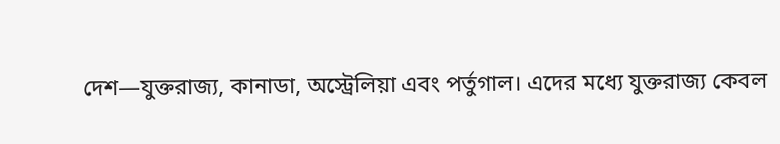দেশ—যুক্তরাজ্য, কানাডা, অস্ট্রেলিয়া এবং পর্তুগাল। এদের মধ্যে যুক্তরাজ্য কেবল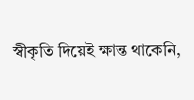স্বীকৃতি দিয়েই ক্ষান্ত থাকেনি,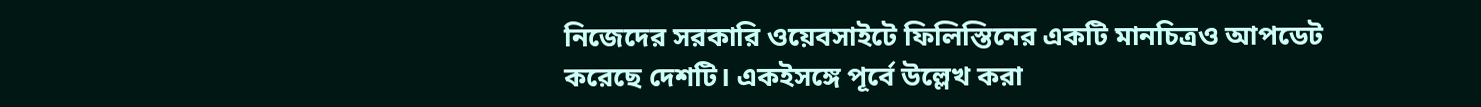নিজেদের সরকারি ওয়েবসাইটে ফিলিস্তিনের একটি মানচিত্রও আপডেট করেছে দেশটি। একইসঙ্গে পূর্বে উল্লেখ করা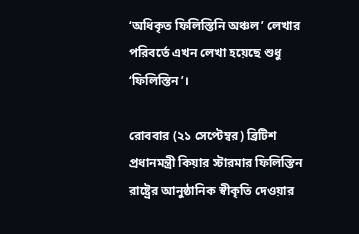‘অধিকৃত ফিলিস্তিনি অঞ্চল’ লেখার পরিবর্তে এখন লেখা হয়েছে শুধু ‘ফিলিস্তিন’।

রোববার (২১ সেপ্টেম্বর) ব্রিটিশ প্রধানমন্ত্রী কিয়ার স্টারমার ফিলিস্তিন রাষ্ট্রের আনুষ্ঠানিক স্বীকৃতি দেওয়ার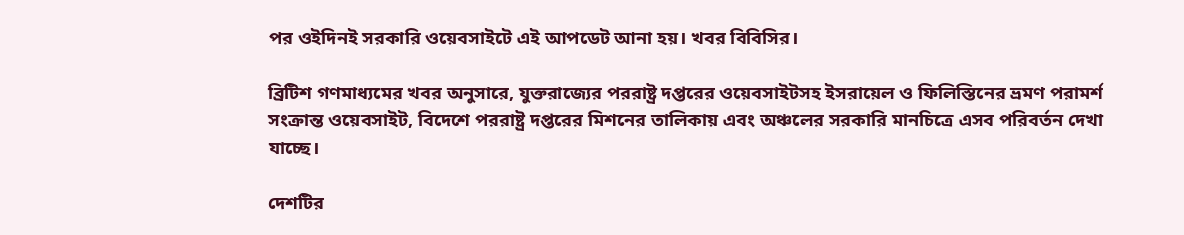পর ওইদিনই সরকারি ওয়েবসাইটে এই আপডেট আনা হয়। খবর বিবিসির।

ব্রিটিশ গণমাধ্যমের খবর অনুসারে, যুক্তরাজ্যের পররাষ্ট্র দপ্তরের ওয়েবসাইটসহ ইসরায়েল ও ফিলিস্তিনের ভ্রমণ পরামর্শ সংক্রান্ত ওয়েবসাইট, বিদেশে পররাষ্ট্র দপ্তরের মিশনের তালিকায় এবং অঞ্চলের সরকারি মানচিত্রে এসব পরিবর্তন দেখা যাচ্ছে।

দেশটির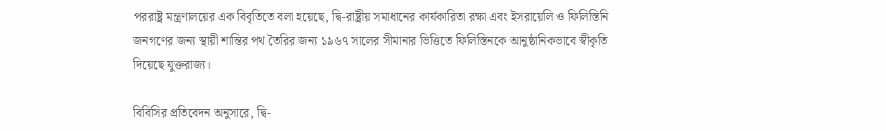পররাষ্ট্র মন্ত্রণালয়ের এক বিবৃতিতে বলা হয়েছে, দ্বি-রাষ্ট্রীয় সমাধানের কার্যকারিতা রক্ষা এবং ইসরায়েলি ও ফিলিস্তিনি জনগণের জন্য স্থায়ী শান্তির পথ তৈরির জন্য ১৯৬৭ সালের সীমানার ভিত্তিতে ফিলিস্তিনকে আনুষ্ঠানিকভাবে স্বীকৃতি দিয়েছে যুক্তরাজ্য।

বিবিসির প্রতিবেদন অনুসারে, দ্বি-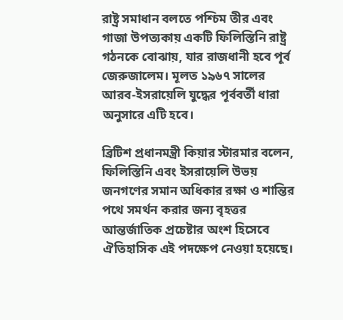রাষ্ট্র সমাধান বলতে পশ্চিম তীর এবং গাজা উপত্যকায় একটি ফিলিস্তিনি রাষ্ট্র গঠনকে বোঝায়, যার রাজধানী হবে পূর্ব জেরুজালেম। মূলত ১৯৬৭ সালের আরব-ইসরায়েলি যুদ্ধের পূর্ববর্তী ধারা অনুসারে এটি হবে।

ব্রিটিশ প্রধানমন্ত্রী কিয়ার স্টারমার বলেন, ফিলিস্তিনি এবং ইসরায়েলি উভয় জনগণের সমান অধিকার রক্ষা ও শান্তির পথে সমর্থন করার জন্য বৃহত্তর আন্তর্জাতিক প্রচেষ্টার অংশ হিসেবে ঐতিহাসিক এই পদক্ষেপ নেওয়া হয়েছে।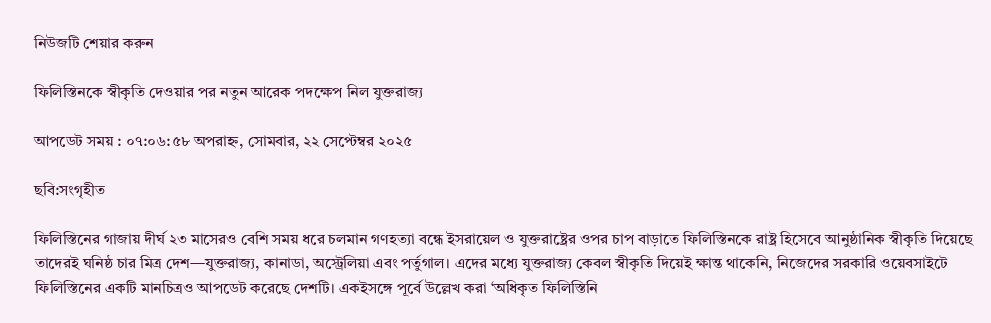নিউজটি শেয়ার করুন

ফিলিস্তিনকে স্বীকৃতি দেওয়ার পর নতুন আরেক পদক্ষেপ নিল যুক্তরাজ্য

আপডেট সময় : ০৭:০৬:৫৮ অপরাহ্ন, সোমবার, ২২ সেপ্টেম্বর ২০২৫

ছবি:সংগৃহীত

ফিলিস্তিনের গাজায় দীর্ঘ ২৩ মাসেরও বেশি সময় ধরে চলমান গণহত্যা বন্ধে ইসরায়েল ও যুক্তরাষ্ট্রের ওপর চাপ বাড়াতে ফিলিস্তিনকে রাষ্ট্র হিসেবে আনুষ্ঠানিক স্বীকৃতি দিয়েছে তাদেরই ঘনিষ্ঠ চার মিত্র দেশ—যুক্তরাজ্য, কানাডা, অস্ট্রেলিয়া এবং পর্তুগাল। এদের মধ্যে যুক্তরাজ্য কেবল স্বীকৃতি দিয়েই ক্ষান্ত থাকেনি, নিজেদের সরকারি ওয়েবসাইটে ফিলিস্তিনের একটি মানচিত্রও আপডেট করেছে দেশটি। একইসঙ্গে পূর্বে উল্লেখ করা ‘অধিকৃত ফিলিস্তিনি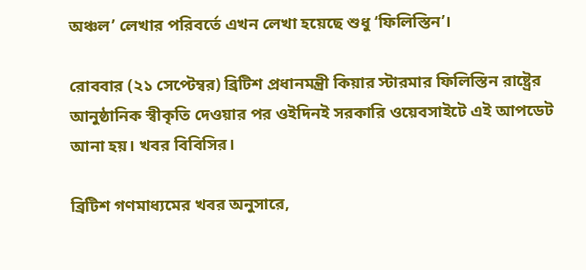অঞ্চল’ লেখার পরিবর্তে এখন লেখা হয়েছে শুধু ‘ফিলিস্তিন’।

রোববার (২১ সেপ্টেম্বর) ব্রিটিশ প্রধানমন্ত্রী কিয়ার স্টারমার ফিলিস্তিন রাষ্ট্রের আনুষ্ঠানিক স্বীকৃতি দেওয়ার পর ওইদিনই সরকারি ওয়েবসাইটে এই আপডেট আনা হয়। খবর বিবিসির।

ব্রিটিশ গণমাধ্যমের খবর অনুসারে,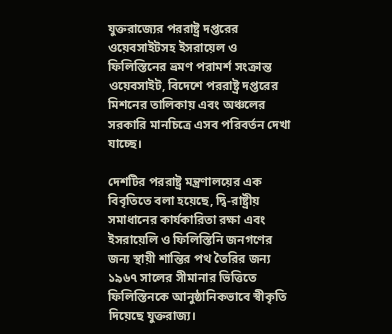যুক্তরাজ্যের পররাষ্ট্র দপ্তরের ওয়েবসাইটসহ ইসরায়েল ও ফিলিস্তিনের ভ্রমণ পরামর্শ সংক্রান্ত ওয়েবসাইট, বিদেশে পররাষ্ট্র দপ্তরের মিশনের তালিকায় এবং অঞ্চলের সরকারি মানচিত্রে এসব পরিবর্তন দেখা যাচ্ছে।

দেশটির পররাষ্ট্র মন্ত্রণালয়ের এক বিবৃতিতে বলা হয়েছে, দ্বি-রাষ্ট্রীয় সমাধানের কার্যকারিতা রক্ষা এবং ইসরায়েলি ও ফিলিস্তিনি জনগণের জন্য স্থায়ী শান্তির পথ তৈরির জন্য ১৯৬৭ সালের সীমানার ভিত্তিতে ফিলিস্তিনকে আনুষ্ঠানিকভাবে স্বীকৃতি দিয়েছে যুক্তরাজ্য।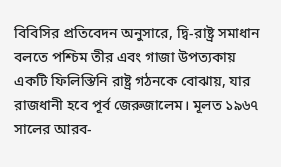বিবিসির প্রতিবেদন অনুসারে, দ্বি-রাষ্ট্র সমাধান বলতে পশ্চিম তীর এবং গাজা উপত্যকায় একটি ফিলিস্তিনি রাষ্ট্র গঠনকে বোঝায়, যার রাজধানী হবে পূর্ব জেরুজালেম। মূলত ১৯৬৭ সালের আরব-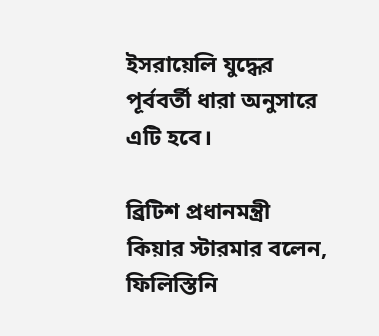ইসরায়েলি যুদ্ধের পূর্ববর্তী ধারা অনুসারে এটি হবে।

ব্রিটিশ প্রধানমন্ত্রী কিয়ার স্টারমার বলেন, ফিলিস্তিনি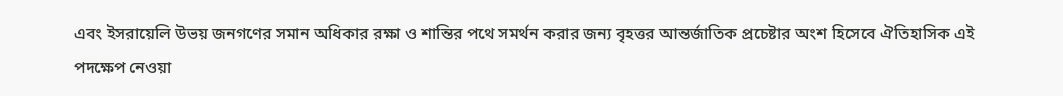এবং ইসরায়েলি উভয় জনগণের সমান অধিকার রক্ষা ও শান্তির পথে সমর্থন করার জন্য বৃহত্তর আন্তর্জাতিক প্রচেষ্টার অংশ হিসেবে ঐতিহাসিক এই পদক্ষেপ নেওয়া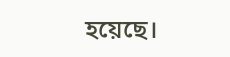হয়েছে।